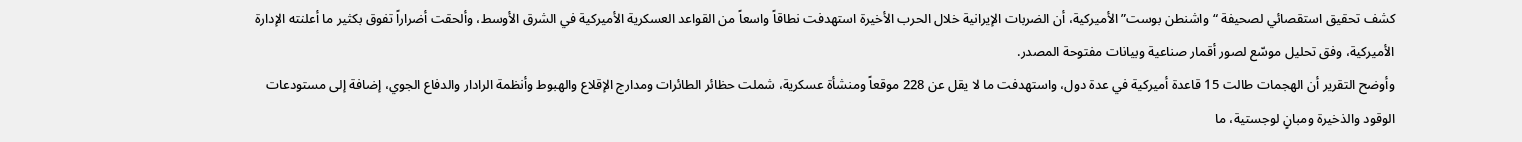كشف تحقيق استقصائي لصحيفة “واشنطن بوست” الأميركية، أن الضربات الإيرانية خلال الحرب الأخيرة استهدفت نطاقاً واسعاً من القواعد العسكرية الأميركية في الشرق الأوسط، وألحقت أضراراً تفوق بكثير ما أعلنته الإدارة الأميركية، وفق تحليل موسّع لصور أقمار صناعية وبيانات مفتوحة المصدر.
وأوضح التقرير أن الهجمات طالت 15 قاعدة أميركية في عدة دول، واستهدفت ما لا يقل عن 228 موقعاً ومنشأة عسكرية، شملت حظائر الطائرات ومدارج الإقلاع والهبوط وأنظمة الرادار والدفاع الجوي، إضافة إلى مستودعات الوقود والذخيرة ومبانٍ لوجستية، ما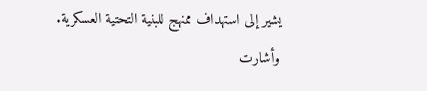يشير إلى استهداف ممنهج للبنية التحتية العسكرية.
وأشارت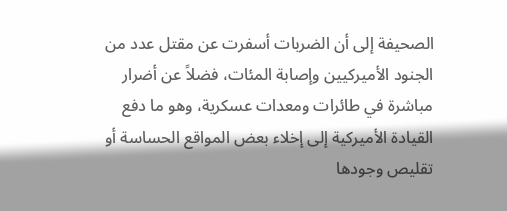الصحيفة إلى أن الضربات أسفرت عن مقتل عدد من الجنود الأميركيين وإصابة المئات، فضلاً عن أضرار مباشرة في طائرات ومعدات عسكرية، وهو ما دفع القيادة الأميركية إلى إخلاء بعض المواقع الحساسة أو تقليص وجودها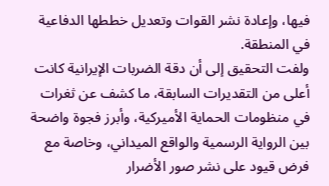فيها، وإعادة نشر القوات وتعديل خططها الدفاعية في المنطقة.
ولفت التحقيق إلى أن دقة الضربات الإيرانية كانت أعلى من التقديرات السابقة، ما كشف عن ثغرات في منظومات الحماية الأميركية، وأبرز فجوة واضحة بين الرواية الرسمية والواقع الميداني، وخاصة مع فرض قيود على نشر صور الأضرار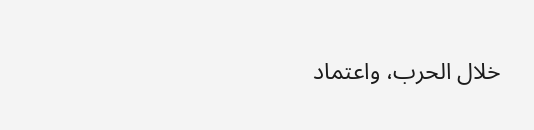خلال الحرب، واعتماد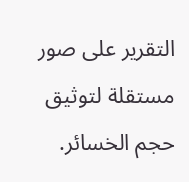التقرير على صور مستقلة لتوثيق حجم الخسائر.